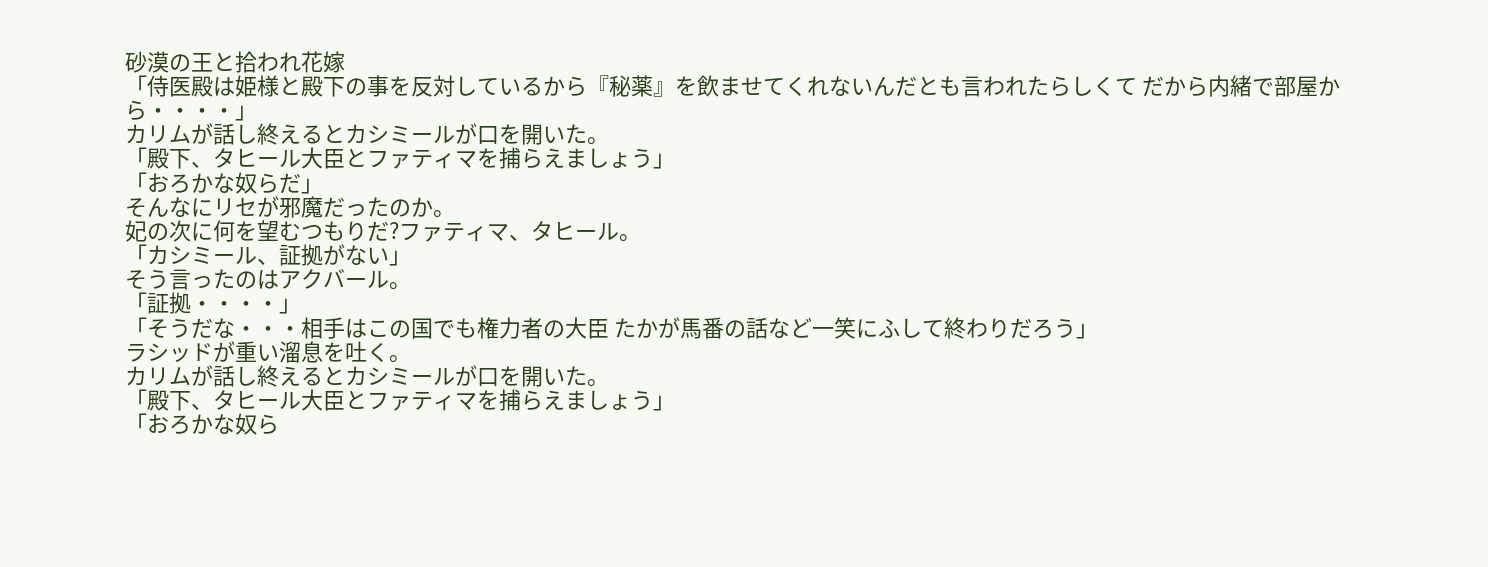砂漠の王と拾われ花嫁
「侍医殿は姫様と殿下の事を反対しているから『秘薬』を飲ませてくれないんだとも言われたらしくて だから内緒で部屋から・・・・」
カリムが話し終えるとカシミールが口を開いた。
「殿下、タヒール大臣とファティマを捕らえましょう」
「おろかな奴らだ」
そんなにリセが邪魔だったのか。
妃の次に何を望むつもりだ?ファティマ、タヒール。
「カシミール、証拠がない」
そう言ったのはアクバール。
「証拠・・・・」
「そうだな・・・相手はこの国でも権力者の大臣 たかが馬番の話など一笑にふして終わりだろう」
ラシッドが重い溜息を吐く。
カリムが話し終えるとカシミールが口を開いた。
「殿下、タヒール大臣とファティマを捕らえましょう」
「おろかな奴ら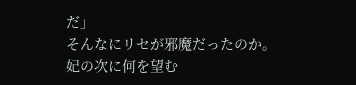だ」
そんなにリセが邪魔だったのか。
妃の次に何を望む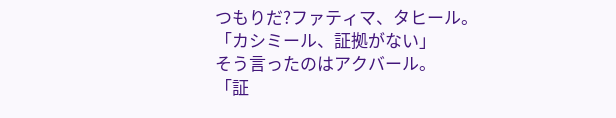つもりだ?ファティマ、タヒール。
「カシミール、証拠がない」
そう言ったのはアクバール。
「証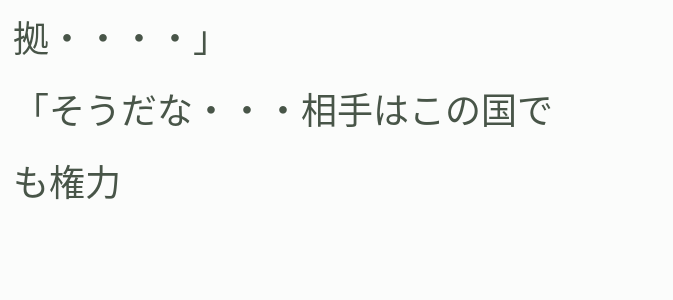拠・・・・」
「そうだな・・・相手はこの国でも権力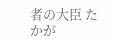者の大臣 たかが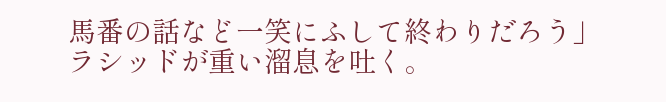馬番の話など一笑にふして終わりだろう」
ラシッドが重い溜息を吐く。